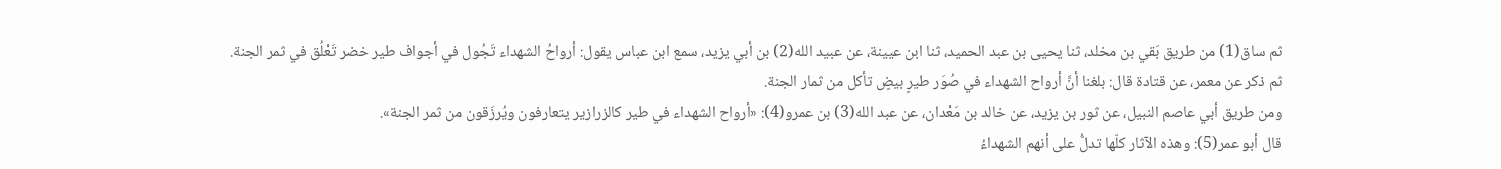ثم ساق(1) من طريق بَقي بن مخلد، ثنا يحيى بن عبد الحميد، ثنا ابن عيينة، عن عبيد الله(2) بن أبي يزيد، سمع ابن عباس يقول: أرواحُ الشهداء تَجُول في أجواف طير خضر تَعْلُق في ثمر الجنة.
ثم ذكر عن معمر، عن قتادة قال: بلغنا أنَّ أرواح الشهداء في صُوَر طيرٍ بيضٍ تأكل من ثمار الجنة.
ومن طريق أبي عاصم النبيل، عن ثور بن يزيد، عن خالد بن مَعْدان، عن عبد الله(3) بن عمرو(4): «أرواح الشهداء في طير كالزرازير يتعارفون ويُرزَقون من ثمر الجنة».
قال أبو عمر(5): وهذه الآثار كلّها تدلُّ على أنهم الشهداءُ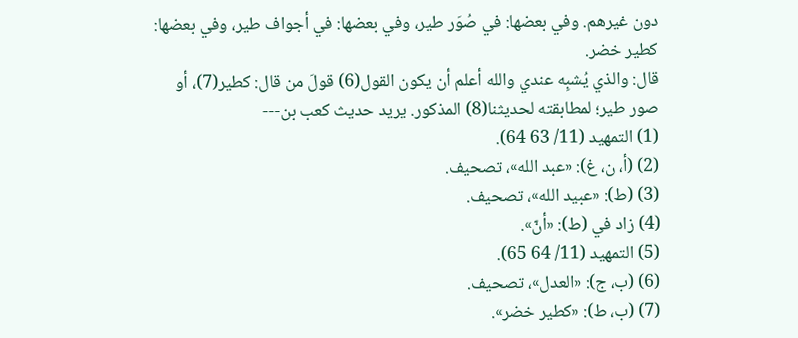دون غيرهم. وفي بعضها: في صُوَر طير، وفي بعضها: في أجواف طير، وفي بعضها: كطير خضر.
قال: والذي يُشبِه عندي والله أعلم أن يكون القول(6) قولَ من قال: كطير(7)، أو صور طير؛ لمطابقته لحديثنا(8) المذكور. يريد حديث كعب بن---
(1) التمهيد (11/ 63 64).
(2) (أ، ن، غ): «عبد الله»، تصحيف.
(3) (ط): «عبيد الله»، تصحيف.
(4) زاد في (ط): «أنّ».
(5) التمهيد (11/ 64 65).
(6) (ب، ج): «العدل»، تصحيف.
(7) (ب، ط): «كطير خضر».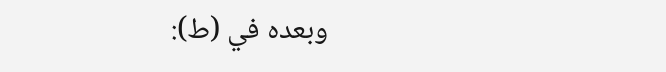وبعده في (ط):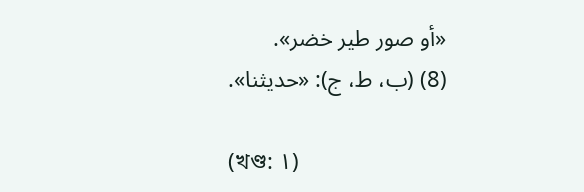«أو صور طير خضر».
(8) (ب، ط، ج): «حديثنا».

(খণ্ড: ١)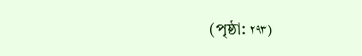(পৃষ্ঠা: ٢٩٣)